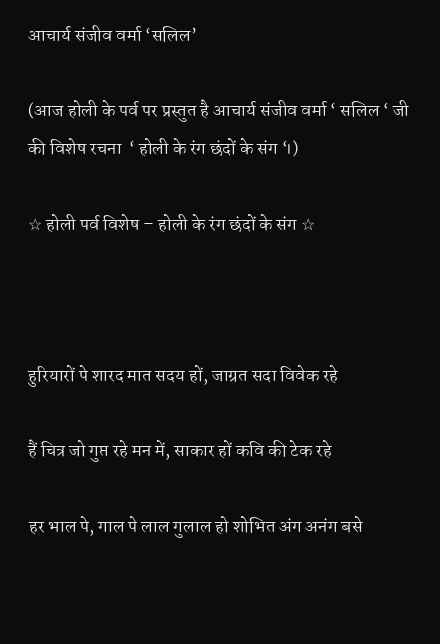आचार्य संजीव वर्मा ‘सलिल’

(आज होली के पर्व पर प्रस्तुत है आचार्य संजीव वर्मा ‘ सलिल ‘ जी की विशेष रचना  ‘ होली के रंग छंदों के संग ‘।)

☆ होली पर्व विशेष – होली के रंग छंदों के संग ☆



हुरियारों पे शारद मात सदय हों, जाग्रत सदा विवेक रहे

हैं चित्र जो गुप्त रहे मन में, साकार हों कवि की टेक रहे

हर भाल पे, गाल पे लाल गुलाल हो शोभित अंग अनंग बसे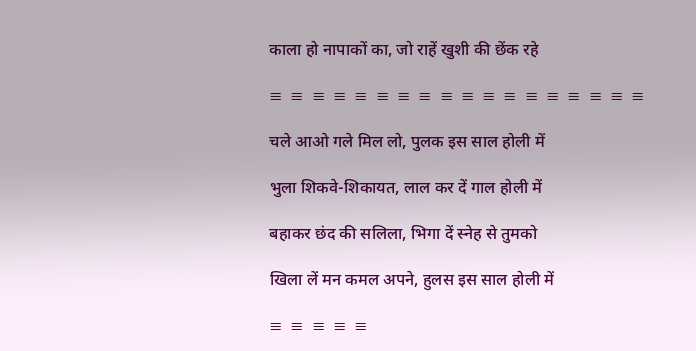काला हो नापाकों का, जो राहें खुशी की छेंक रहे

≡  ≡  ≡  ≡  ≡  ≡  ≡  ≡  ≡  ≡  ≡  ≡  ≡  ≡  ≡  ≡  ≡  ≡

चले आओ गले मिल लो, पुलक इस साल होली में

भुला शिकवे-शिकायत, लाल कर दें गाल होली में

बहाकर छंद की सलिला, भिगा दें स्नेह से तुमको

खिला लें मन कमल अपने, हुलस इस साल होली में

≡  ≡  ≡  ≡  ≡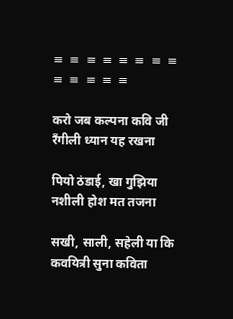≡  ≡  ≡  ≡  ≡  ≡  ≡  ≡  ≡  ≡  ≡  ≡  ≡

करो जब कल्पना कवि जी रॅंगीली ध्यान यह रखना

पियो ठंडाई, खा गुझिया नशीली होश मत तजना

सखी, साली, सहेली या कि कवयित्री सुना कविता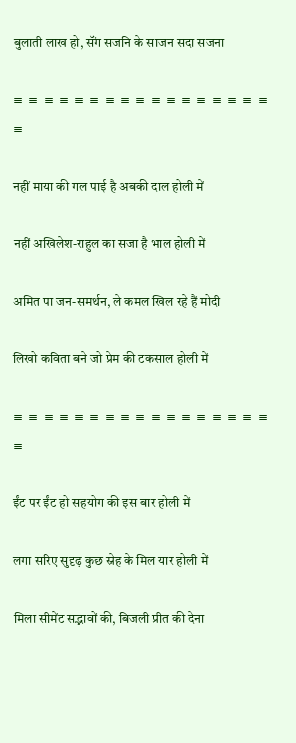बुलाती लाख हो, सॅंग सजनि के साजन सदा सजना

≡  ≡  ≡  ≡  ≡  ≡  ≡  ≡  ≡  ≡  ≡  ≡  ≡  ≡  ≡  ≡  ≡  ≡

नहीं माया की गल पाई है अबकी दाल होली में

नहीं अखिलेश-राहुल का सजा है भाल होली में

अमित पा जन-समर्थन, ले कमल खिल रहे हैं मोदी

लिखो कविता बने जो प्रेम की टकसाल होली में

≡  ≡  ≡  ≡  ≡  ≡  ≡  ≡  ≡  ≡  ≡  ≡  ≡  ≡  ≡  ≡  ≡  ≡

ईंट पर ईंट हो सहयोग की इस बार होली में

लगा सरिए सुदृढ़ कुछ स्नेह के मिल यार होली में

मिला सीमेंट सद्भावों की, बिजली प्रीत की देना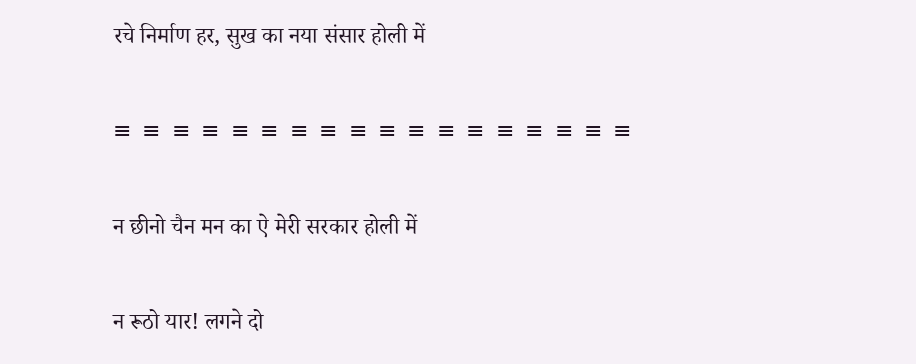रचे निर्माण हर, सुख का नया संसार होली में

≡  ≡  ≡  ≡  ≡  ≡  ≡  ≡  ≡  ≡  ≡  ≡  ≡  ≡  ≡  ≡  ≡  ≡

न छीनो चैन मन का ऐ मेरी सरकार होली में

न रूठो यार! लगने दो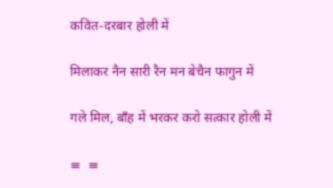कवित-दरबार होली में

मिलाकर नैन सारी रैन मन बेचैन फागुन में

गले मिल, बॉंह में भरकर करो सत्कार होली में

≡  ≡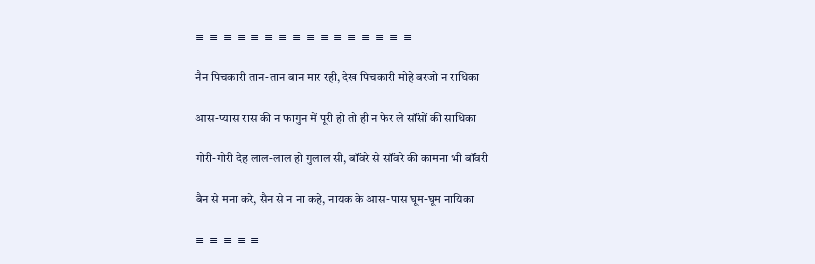≡  ≡  ≡  ≡  ≡  ≡  ≡  ≡  ≡  ≡  ≡  ≡  ≡  ≡  ≡  ≡

नैन पिचकारी तान-तान बान मार रही, देख पिचकारी मोहे बरजो न राधिका

आस-प्यास रास की न फागुन में पूरी हो तो ही न फेर ले सॉंसों की साधिका

गोरी-गोरी देह लाल-लाल हो गुलाल सी, बॉंवरे से सॉंवरे की कामना भी बॉंवरी

बैन से मना करे, सैन से न ना कहे, नायक के आस-पास घूम-घूम नायिका

≡  ≡  ≡  ≡  ≡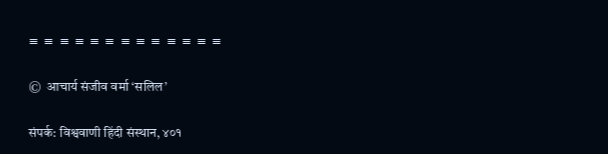≡  ≡  ≡  ≡  ≡  ≡  ≡  ≡  ≡  ≡  ≡  ≡  ≡

©  आचार्य संजीव वर्मा ‘सलिल’

संपर्क: विश्ववाणी हिंदी संस्थान, ४०१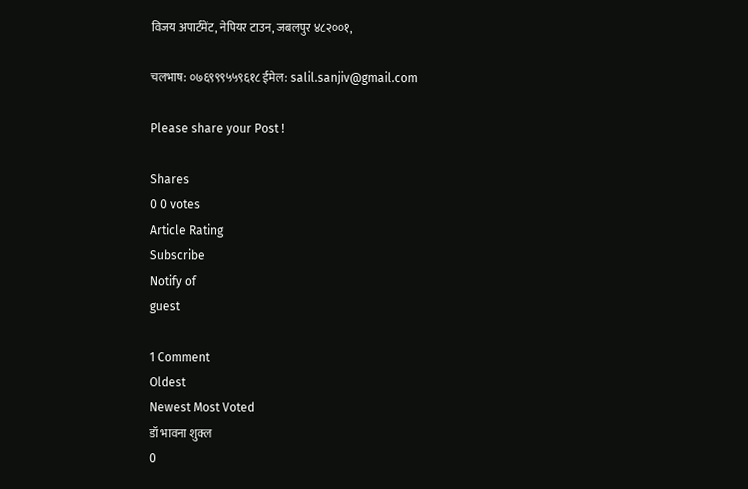विजय अपार्टमेंट, नेपियर टाउन, जबलपुर ४८२००१,

चलभाष: ०७६९९९५५९६१८ ईमेल: salil.sanjiv@gmail.com

Please share your Post !

Shares
0 0 votes
Article Rating
Subscribe
Notify of
guest

1 Comment
Oldest
Newest Most Voted
डॉ भावना शुक्ल
0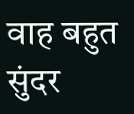वाह बहुत सुंदर